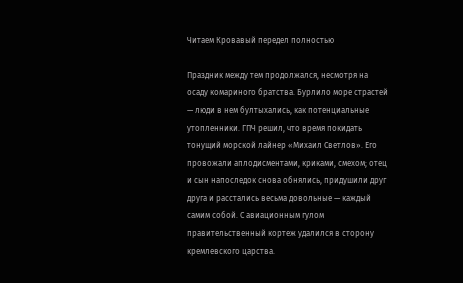Читаем Кровавый передел полностью

Праздник между тем продолжался, несмотря на осаду комариного братства. Бурлило море страстей — люди в нем бултыхались, как потенциальные утопленники. ГПЧ решил, что время покидать тонущий морской лайнер «Михаил Светлов». Его провожали аплодисментами, криками, смехом; отец и сын напоследок снова обнялись, придушили друг друга и расстались весьма довольные — каждый самим собой. С авиационным гулом правительственный кортеж удалился в сторону кремлевского царства.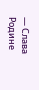— Слава Родине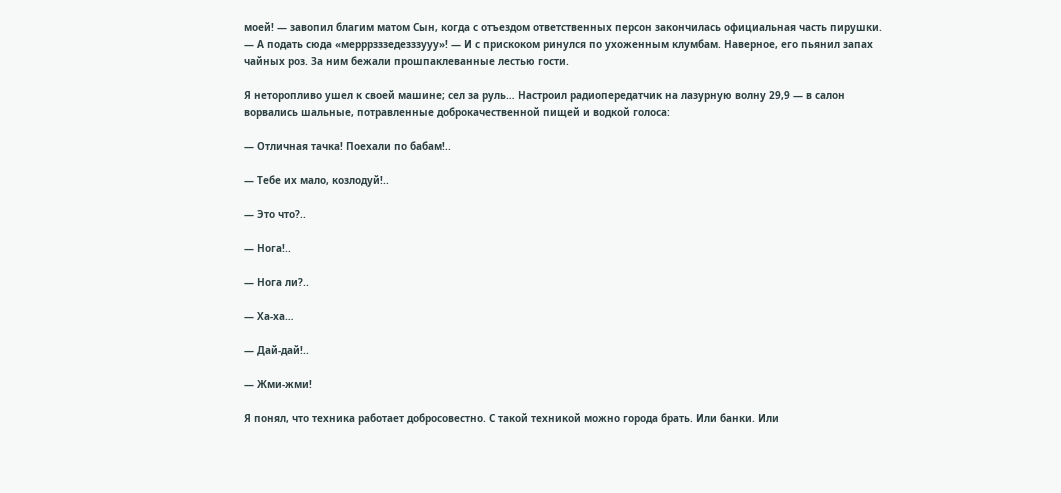моей! — завопил благим матом Сын, когда с отъездом ответственных персон закончилась официальная часть пирушки. — А подать сюда «мерррзззедезззууу»! — И с прискоком ринулся по ухоженным клумбам. Наверное, его пьянил запах чайных роз. За ним бежали прошпаклеванные лестью гости.

Я неторопливо ушел к своей машине; сел за руль… Настроил радиопередатчик на лазурную волну 29,9 — в салон ворвались шальные, потравленные доброкачественной пищей и водкой голоса:

— Отличная тачка! Поехали по бабам!..

— Тебе их мало, козлодуй!..

— Это что?..

— Нога!..

— Нога ли?..

— Ха-ха…

— Дай-дай!..

— Жми-жми!

Я понял, что техника работает добросовестно. С такой техникой можно города брать. Или банки. Или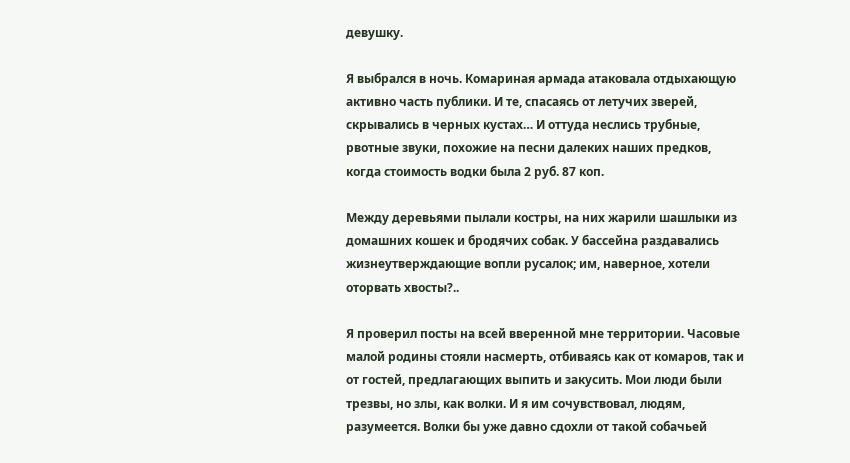девушку.

Я выбрался в ночь. Комариная армада атаковала отдыхающую активно часть публики. И те, спасаясь от летучих зверей, скрывались в черных кустах… И оттуда неслись трубные, рвотные звуки, похожие на песни далеких наших предков, когда стоимость водки была 2 руб. 87 коп.

Между деревьями пылали костры, на них жарили шашлыки из домашних кошек и бродячих собак. У бассейна раздавались жизнеутверждающие вопли русалок; им, наверное, хотели оторвать хвосты?..

Я проверил посты на всей вверенной мне территории. Часовые малой родины стояли насмерть, отбиваясь как от комаров, так и от гостей, предлагающих выпить и закусить. Мои люди были трезвы, но злы, как волки. И я им сочувствовал, людям, разумеется. Волки бы уже давно сдохли от такой собачьей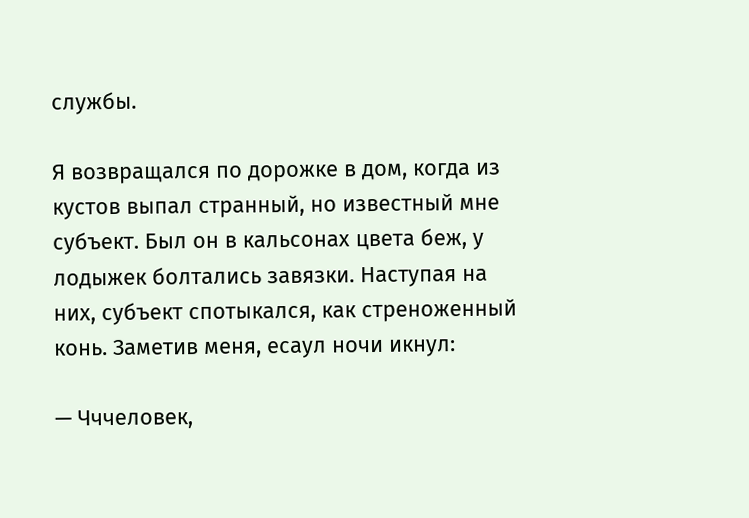службы.

Я возвращался по дорожке в дом, когда из кустов выпал странный, но известный мне субъект. Был он в кальсонах цвета беж, у лодыжек болтались завязки. Наступая на них, субъект спотыкался, как стреноженный конь. Заметив меня, есаул ночи икнул:

— Чччеловек,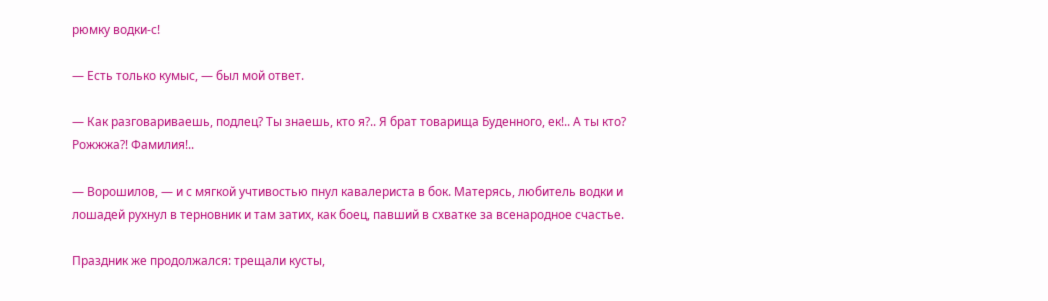рюмку водки-с!

— Есть только кумыс, — был мой ответ.

— Как разговариваешь, подлец? Ты знаешь, кто я?.. Я брат товарища Буденного, ек!.. А ты кто? Рожжжа?! Фамилия!..

— Ворошилов, — и с мягкой учтивостью пнул кавалериста в бок. Матерясь, любитель водки и лошадей рухнул в терновник и там затих, как боец, павший в схватке за всенародное счастье.

Праздник же продолжался: трещали кусты,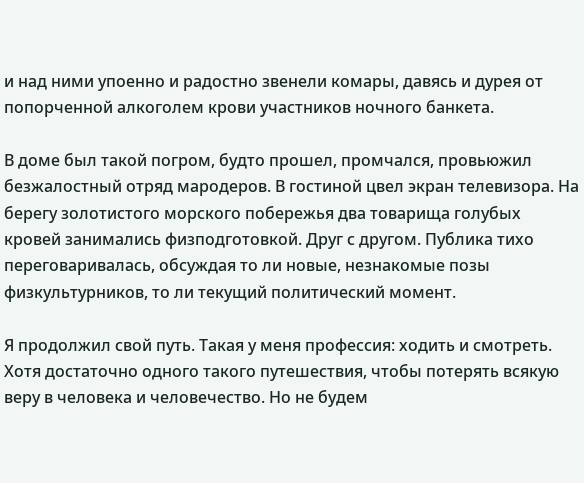и над ними упоенно и радостно звенели комары, давясь и дурея от попорченной алкоголем крови участников ночного банкета.

В доме был такой погром, будто прошел, промчался, провьюжил безжалостный отряд мародеров. В гостиной цвел экран телевизора. На берегу золотистого морского побережья два товарища голубых кровей занимались физподготовкой. Друг с другом. Публика тихо переговаривалась, обсуждая то ли новые, незнакомые позы физкультурников, то ли текущий политический момент.

Я продолжил свой путь. Такая у меня профессия: ходить и смотреть. Хотя достаточно одного такого путешествия, чтобы потерять всякую веру в человека и человечество. Но не будем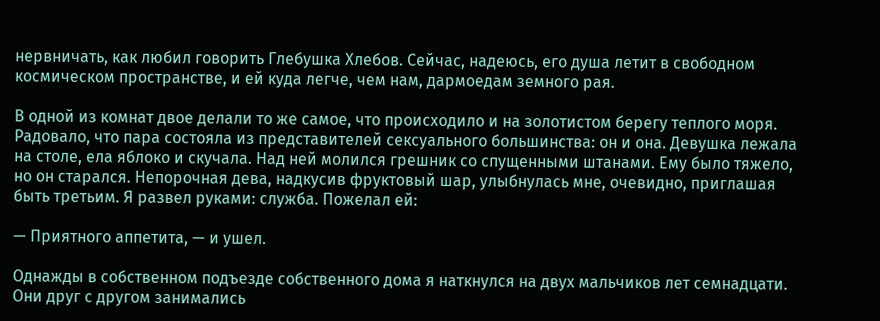нервничать, как любил говорить Глебушка Хлебов. Сейчас, надеюсь, его душа летит в свободном космическом пространстве, и ей куда легче, чем нам, дармоедам земного рая.

В одной из комнат двое делали то же самое, что происходило и на золотистом берегу теплого моря. Радовало, что пара состояла из представителей сексуального большинства: он и она. Девушка лежала на столе, ела яблоко и скучала. Над ней молился грешник со спущенными штанами. Ему было тяжело, но он старался. Непорочная дева, надкусив фруктовый шар, улыбнулась мне, очевидно, приглашая быть третьим. Я развел руками: служба. Пожелал ей:

— Приятного аппетита, — и ушел.

Однажды в собственном подъезде собственного дома я наткнулся на двух мальчиков лет семнадцати. Они друг с другом занимались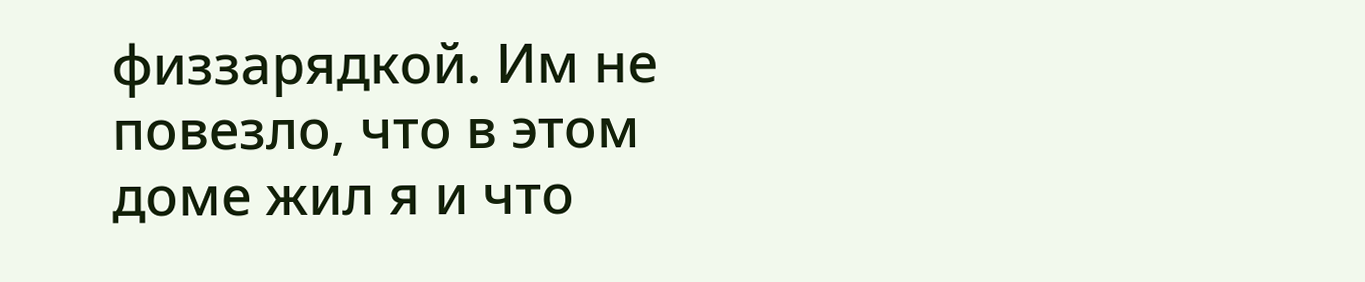физзарядкой. Им не повезло, что в этом доме жил я и что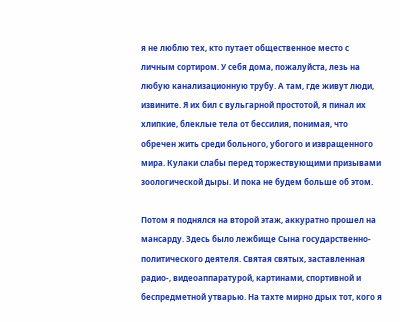я не люблю тех, кто путает общественное место с личным сортиром. У себя дома, пожалуйста, лезь на любую канализационную трубу. А там, где живут люди, извините. Я их бил с вульгарной простотой, я пинал их хлипкие, блеклые тела от бессилия, понимая, что обречен жить среди больного, убогого и извращенного мира. Кулаки слабы перед торжествующими призывами зоологической дыры. И пока не будем больше об этом.

Потом я поднялся на второй этаж, аккуратно прошел на мансарду. Здесь было лежбище Сына государственно-политического деятеля. Святая святых, заставленная радио-, видеоаппаратурой, картинами, спортивной и беспредметной утварью. На тахте мирно дрых тот, кого я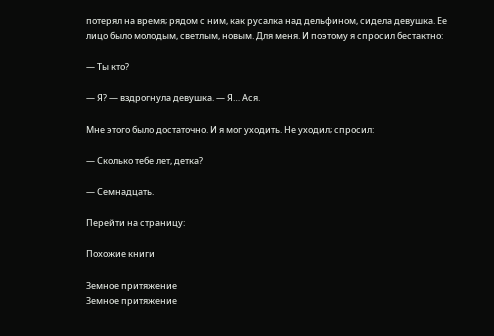потерял на время; рядом с ним, как русалка над дельфином, сидела девушка. Ее лицо было молодым, светлым, новым. Для меня. И поэтому я спросил бестактно:

— Ты кто?

— Я? — вздрогнула девушка. — Я… Ася.

Мне этого было достаточно. И я мог уходить. Не уходил; спросил:

— Сколько тебе лет, детка?

— Семнадцать.

Перейти на страницу:

Похожие книги

Земное притяжение
Земное притяжение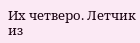Их четверо. Летчик из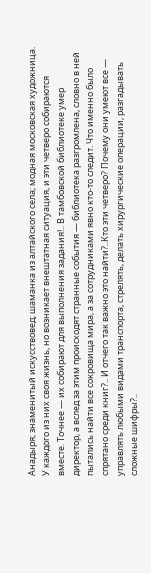Анадыря; знаменитый искусствовед; шаманка из алтайского села; модная московская художница. У каждого из них своя жизнь, но возникает внештатная ситуация, и эти четверо собираются вместе. Точнее — их собирают для выполнения задания!.. В тамбовской библиотеке умер директор, а вслед за этим происходят странные события — библиотека разгромлена, словно в ней пытались найти все сокровища мира, а за сотрудниками явно кто-то следит. Что именно было спрятано среди книг?.. И отчего так важно это найти?..Кто эти четверо? Почему они умеют все — управлять любыми видами транспорта, стрелять, делать хирургические операции, разгадывать сложные шифры?..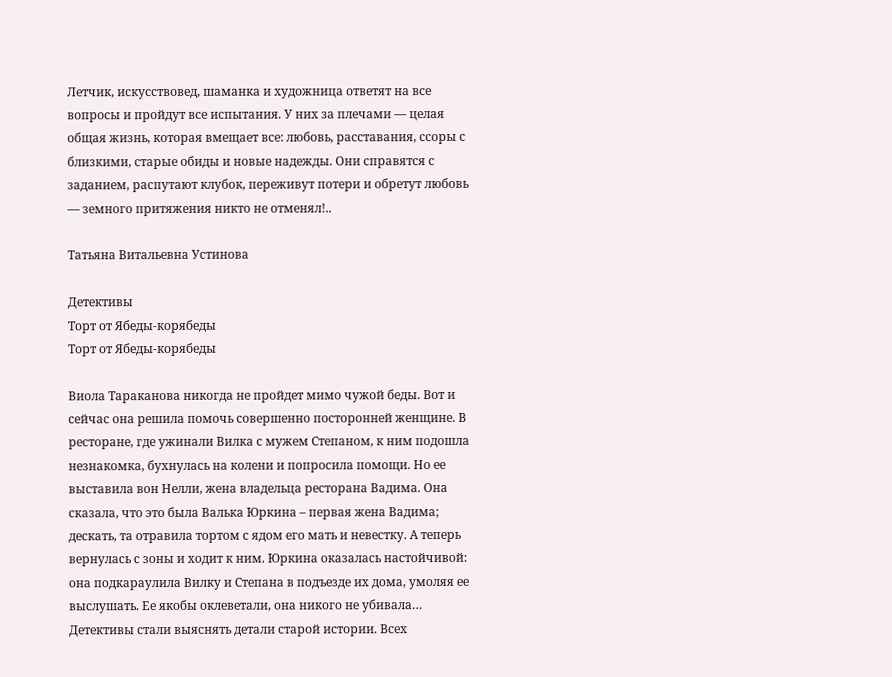Летчик, искусствовед, шаманка и художница ответят на все вопросы и пройдут все испытания. У них за плечами — целая общая жизнь, которая вмещает все: любовь, расставания, ссоры с близкими, старые обиды и новые надежды. Они справятся с заданием, распутают клубок, переживут потери и обретут любовь — земного притяжения никто не отменял!..

Татьяна Витальевна Устинова

Детективы
Торт от Ябеды-корябеды
Торт от Ябеды-корябеды

Виола Тараканова никогда не пройдет мимо чужой беды. Вот и сейчас она решила помочь совершенно посторонней женщине. В ресторане, где ужинали Вилка с мужем Степаном, к ним подошла незнакомка, бухнулась на колени и попросила помощи. Но ее выставила вон Нелли, жена владельца ресторана Вадима. Она сказала, что это была Валька Юркина – первая жена Вадима; дескать, та отравила тортом с ядом его мать и невестку. А теперь вернулась с зоны и ходит к ним. Юркина оказалась настойчивой: она подкараулила Вилку и Степана в подъезде их дома, умоляя ее выслушать. Ее якобы оклеветали, она никого не убивала… Детективы стали выяснять детали старой истории. Всех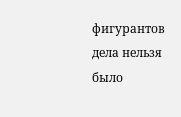фигурантов дела нельзя было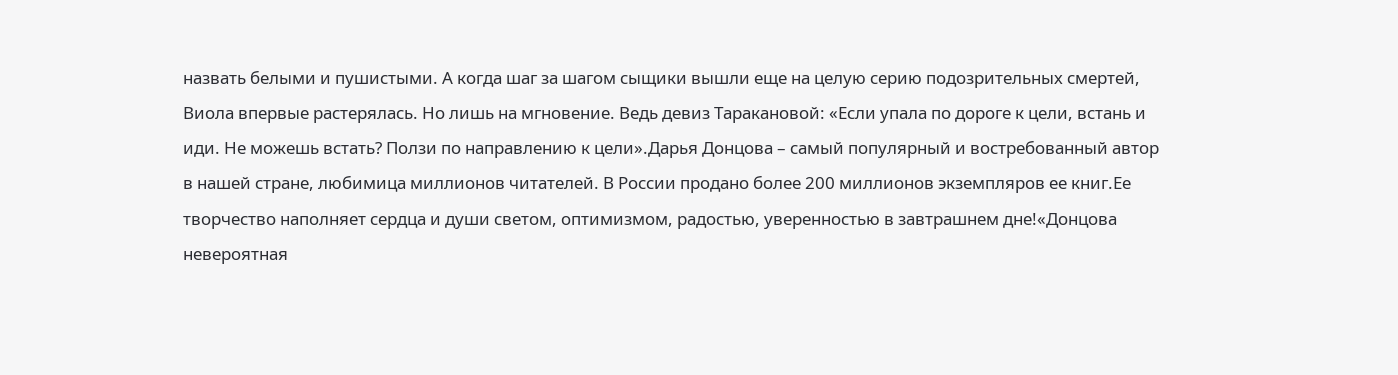назвать белыми и пушистыми. А когда шаг за шагом сыщики вышли еще на целую серию подозрительных смертей, Виола впервые растерялась. Но лишь на мгновение. Ведь девиз Таракановой: «Если упала по дороге к цели, встань и иди. Не можешь встать? Ползи по направлению к цели».Дарья Донцова – самый популярный и востребованный автор в нашей стране, любимица миллионов читателей. В России продано более 200 миллионов экземпляров ее книг.Ее творчество наполняет сердца и души светом, оптимизмом, радостью, уверенностью в завтрашнем дне!«Донцова невероятная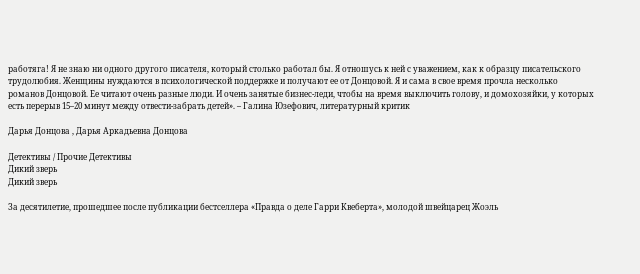работяга! Я не знаю ни одного другого писателя, который столько работал бы. Я отношусь к ней с уважением, как к образцу писательского трудолюбия. Женщины нуждаются в психологической поддержке и получают ее от Донцовой. Я и сама в свое время прочла несколько романов Донцовой. Ее читают очень разные люди. И очень занятые бизнес-леди, чтобы на время выключить голову, и домохозяйки, у которых есть перерыв 15–20 минут между отвести-забрать детей». – Галина Юзефович, литературный критик

Дарья Донцова , Дарья Аркадьевна Донцова

Детективы / Прочие Детективы
Дикий зверь
Дикий зверь

За десятилетие, прошедшее после публикации бестселлера «Правда о деле Гарри Квеберта», молодой швейцарец Жоэль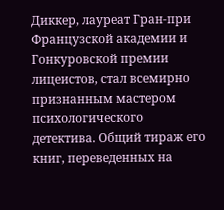Диккер, лауреат Гран-при Французской академии и Гонкуровской премии лицеистов, стал всемирно признанным мастером психологического детектива. Общий тираж его книг, переведенных на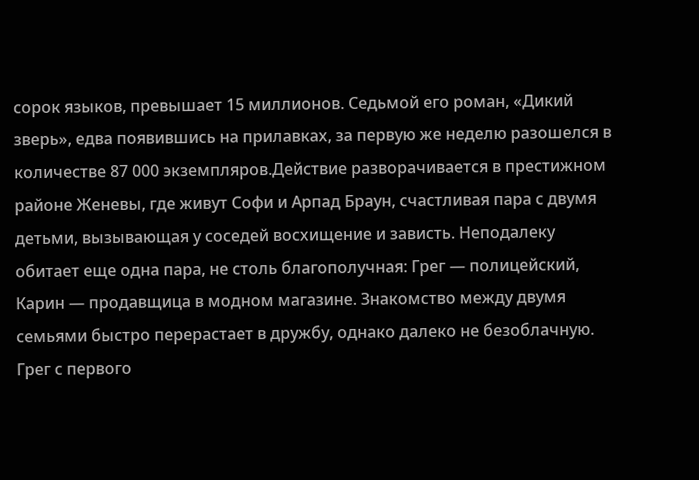сорок языков, превышает 15 миллионов. Седьмой его роман, «Дикий зверь», едва появившись на прилавках, за первую же неделю разошелся в количестве 87 000 экземпляров.Действие разворачивается в престижном районе Женевы, где живут Софи и Арпад Браун, счастливая пара с двумя детьми, вызывающая у соседей восхищение и зависть. Неподалеку обитает еще одна пара, не столь благополучная: Грег — полицейский, Карин — продавщица в модном магазине. Знакомство между двумя семьями быстро перерастает в дружбу, однако далеко не безоблачную. Грег с первого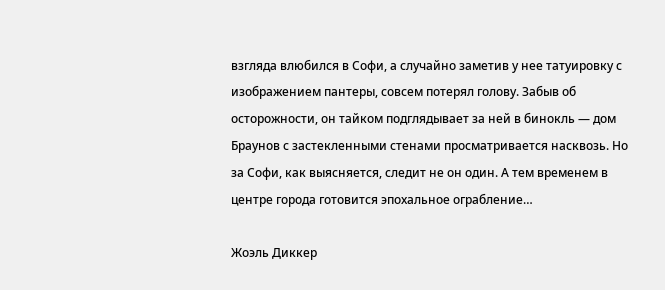взгляда влюбился в Софи, а случайно заметив у нее татуировку с изображением пантеры, совсем потерял голову. Забыв об осторожности, он тайком подглядывает за ней в бинокль — дом Браунов с застекленными стенами просматривается насквозь. Но за Софи, как выясняется, следит не он один. А тем временем в центре города готовится эпохальное ограбление…

Жоэль Диккер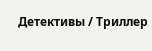Детективы / Триллер